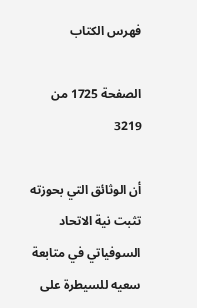فهرس الكتاب

الصفحة 1725 من 3219

أن الوثائق التي بحوزته تثبت نية الاتحاد السوفياتي في متابعة سعيه للسيطرة على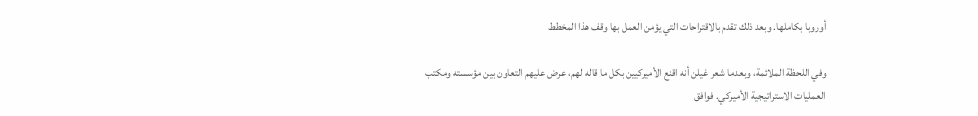أوروبا بكاملها. وبعد ذلك تقدم بالاقتراحات التي يؤمن العمل بها وقف هذا المخطط

وفي اللحظة الملائمة، وبعدما شعر غيلن أنه اقنع الأميركيين بكل ما قاله لهم، عرض عليهم التعاون بين مؤسسته ومكتب العمليات الاستراتيجية الأميركي. فوافق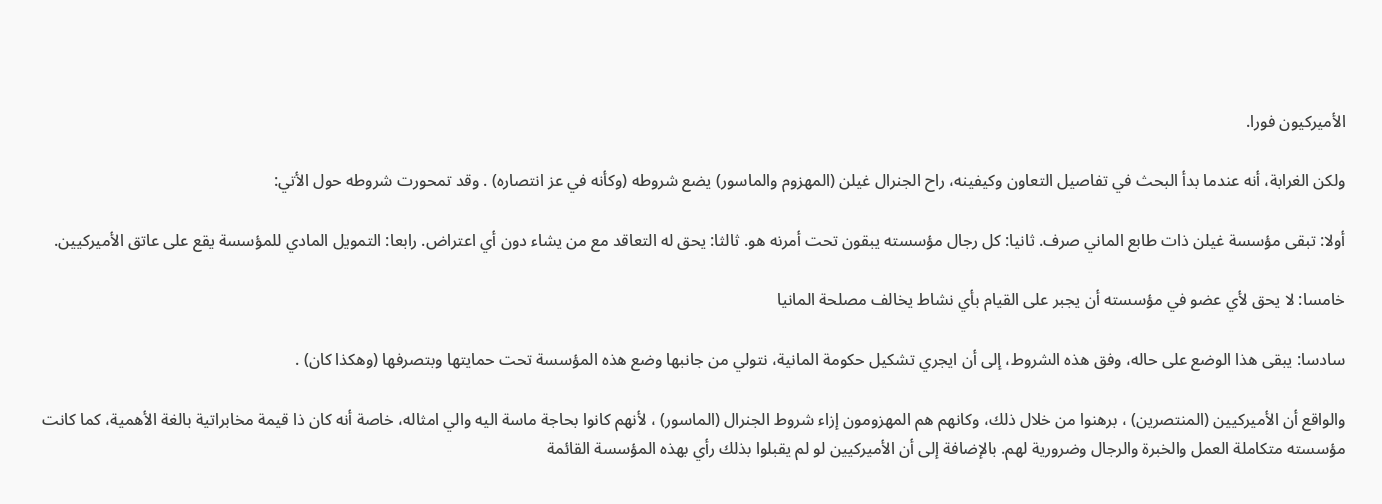الأميركيون فورا.

ولكن الغرابة، أنه عندما بدأ البحث في تفاصيل التعاون وكيفينه، راح الجنرال غيلن (المهزوم والماسور) يضع شروطه (وكأنه في عز انتصاره) . وقد تمحورت شروطه حول الأتي:

أولا: تبقى مؤسسة غيلن ذات طابع الماني صرف. ثانيا: كل رجال مؤسسته يبقون تحت أمرنه هو. ثالثا: يحق له التعاقد مع من يشاء دون أي اعتراض. رابعا: التمويل المادي للمؤسسة يقع على عاتق الأميركيين.

خامسا: لا يحق لأي عضو في مؤسسته أن يجبر على القيام بأي نشاط يخالف مصلحة المانيا

سادسا: يبقى هذا الوضع على حاله، وفق هذه الشروط، إلى أن ايجري تشكيل حكومة المانية، نتولي من جانبها وضع هذه المؤسسة تحت حمايتها وبتصرفها (وهكذا كان) .

والواقع أن الأميركيين (المنتصرين) ، برهنوا من خلال ذلك، وكانهم هم المهزومون إزاء شروط الجنرال (الماسور) ، لأنهم كانوا بحاجة ماسة اليه والي امثاله، خاصة أنه كان ذا قيمة مخابراتية بالغة الأهمية، كما كانت مؤسسته متكاملة العمل والخبرة والرجال وضرورية لهم. بالإضافة إلى أن الأميركيين لو لم يقبلوا بذلك رأي بهذه المؤسسة القائمة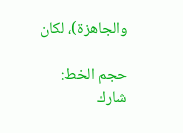والجاهزة)، لكان

حجم الخط:
شارك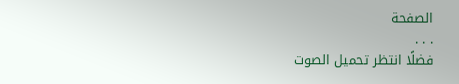الصفحة
. . .
فضلًا انتظر تحميل الصوت